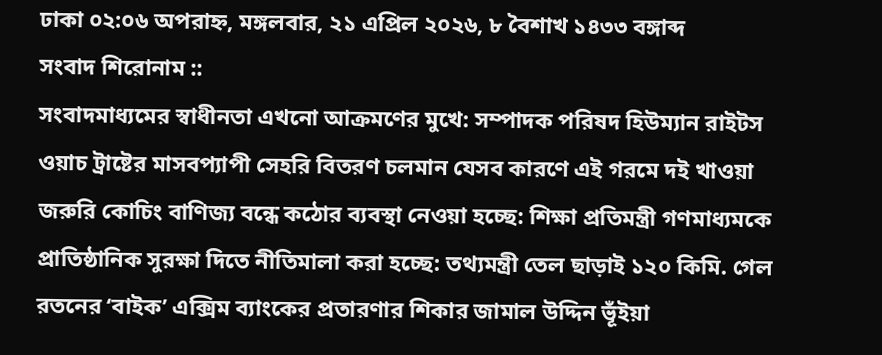ঢাকা ০২:০৬ অপরাহ্ন, মঙ্গলবার, ২১ এপ্রিল ২০২৬, ৮ বৈশাখ ১৪৩৩ বঙ্গাব্দ
সংবাদ শিরোনাম ::
সংবাদমাধ্যমের স্বাধীনতা এখনো আক্রমণের মুখে: সম্পাদক পরিষদ হিউম্যান রাইটস ওয়াচ ট্রাষ্টের মাসবপ্যাপী সেহরি বিতরণ চলমান যেসব কারণে এই গরমে দই খাওয়া জরুরি কোচিং বাণিজ্য বন্ধে কঠোর ব্যবস্থা নেওয়া হচ্ছে: শিক্ষা প্রতিমন্ত্রী গণমাধ্যমকে প্রাতিষ্ঠানিক সুরক্ষা দিতে নীতিমালা করা হচ্ছে: তথ্যমন্ত্রী তেল ছাড়াই ১২০ কিমি. গেল রতনের ‘বাইক’ এক্সিম ব্যাংকের প্রতারণার শিকার জামাল উদ্দিন ভূঁইয়া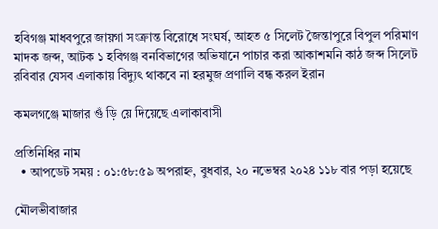হবিগঞ্জ মাধবপুরে জায়গা সংক্রান্ত বিরোধে সংঘর্ষ, আহত ৫ সিলেট জৈন্তাপুরে বিপুল পরিমাণ মাদক জব্দ, আটক ১ হবিগঞ্জ বনবিভাগের অভিযানে পাচার করা আকাশমনি কাঠ জব্দ সিলেট রবিবার যেসব এলাকায় বিদ্যুৎ থাকবে না হরমুজ প্রণালি বন্ধ করল ইরান

কমলগঞ্জে মাজার গুঁ ড়ি য়ে দিয়েছে এলাকাবাসী

প্রতিনিধির নাম
  • আপডেট সময় : ০১:৫৮:৫৯ অপরাহ্ন, বুধবার, ২০ নভেম্বর ২০২৪ ১১৮ বার পড়া হয়েছে

মৌলভীবাজার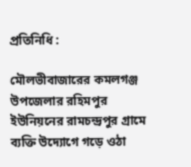প্রতিনিধি :

মৌলভীবাজারের কমলগঞ্জ উপজেলার রহিমপুর ইউনিয়নের রামচন্দ্রপুর গ্রামে ব্যক্তি উদ্যোগে গড়ে ওঠা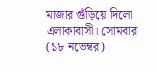মাজার গুঁড়িয়ে দিলো এলাকাবাসী। সোমবার (১৮ নভেম্বর)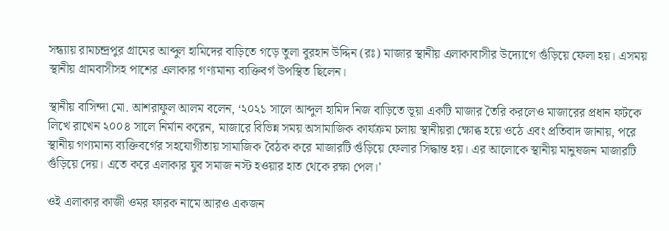সন্ধ্যায় রামচন্দ্রপুর গ্রামের আব্দুল হামিদের বাড়িতে গড়ে তুলা বুরহান উদ্দিন (রঃ) মাজার স্থানীয় এলাকাবাসীর উদ্যোগে গুঁড়িয়ে ফেলা হয়। এসময় স্থানীয় গ্রামবাসীসহ পাশের এলাকার গণ্যমান্য ব্যক্তিবর্গ উপস্থিত ছিলেন।

স্থানীয় বাসিন্দা মো. আশরাফুল আলম বলেন, ‘২০২১ সালে আব্দুল হামিদ নিজ বাড়িতে ভূয়া একটি মাজার তৈরি করলেও মাজারের প্রধান ফটকে লিখে রাখেন ২০০৪ সালে নির্মান করেন, মাজারে বিভিন্ন সময় অসামাজিক কার্যক্রম চলায় স্থানীয়রা ক্ষোব্ধ হয়ে ওঠে এবং প্রতিবাদ জানায়, পরে স্থানীয় গণ্যমান্য ব্যক্তিবর্গের সহযোগীতায় সামাজিক বৈঠক করে মাজারটি গুঁড়িয়ে ফেলার সিদ্ধান্ত হয়। এর আলোকে স্থানীয় মানুষজন মাজারটি গুঁড়িয়ে দেয়। এতে করে এলাকার যুব সমাজ নস্ট হওয়ার হাত থেকে রক্ষা পেল।’

ওই এলাকার কাজী ওমর ফারক নামে আরও একজন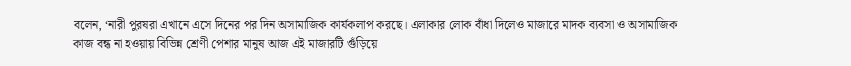বলেন, ‘নারী পুরষরা এখানে এসে দিনের পর দিন অসামাজিক কার্যকলাপ করছে। এলাকার লোক বাঁধা দিলেও মাজারে মাদক ব্যবসা ও অসামাজিক কাজ বন্ধ না হওয়ায় বিভিন্ন শ্রেণী পেশার মানুষ আজ এই মাজারটি গুঁড়িয়ে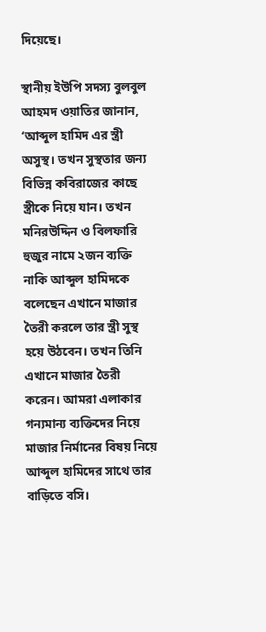দিয়েছে।

স্থানীয় ইউপি সদস্য বুলবুল আহমদ ওয়াতির জানান, ‘আব্দুল হামিদ এর স্ত্রী অসুস্থ। তখন সুস্থতার জন্য বিভিন্ন কবিরাজের কাছে স্ত্রীকে নিয়ে যান। তখন মনিরউদ্দিন ও বিলফারি হুজুর নামে ২জন ব্যক্তি নাকি আব্দুল হামিদকে বলেছেন এখানে মাজার তৈরী করলে তার স্ত্রী সুস্থ হয়ে উঠবেন। তখন তিনি এখানে মাজার তৈরী করেন। আমরা এলাকার গন্যমান্য ব্যক্তিদের নিয়ে মাজার নির্মানের বিষয় নিয়ে আব্দুল হামিদের সাথে তার বাড়িতে বসি।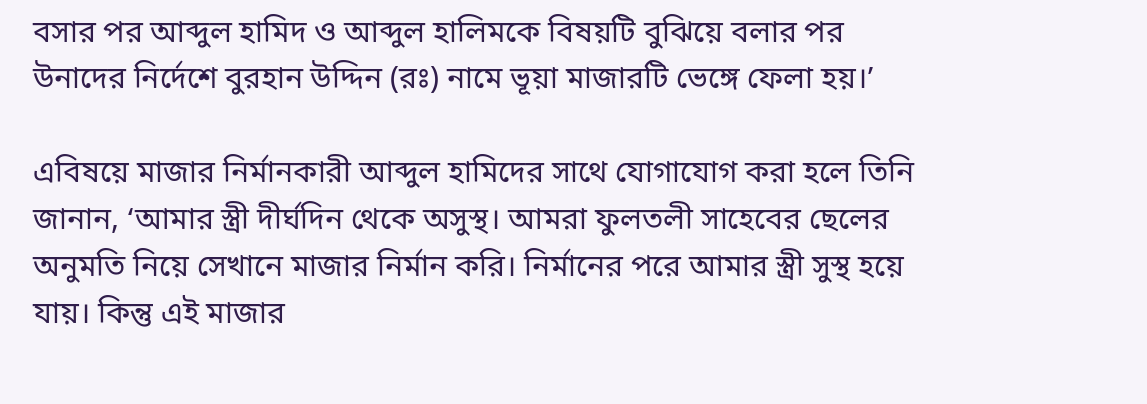বসার পর আব্দুল হামিদ ও আব্দুল হালিমকে বিষয়টি বুঝিয়ে বলার পর উনাদের নির্দেশে বুরহান উদ্দিন (রঃ) নামে ভূয়া মাজারটি ভেঙ্গে ফেলা হয়।’

এবিষয়ে মাজার নির্মানকারী আব্দুল হামিদের সাথে যোগাযোগ করা হলে তিনি জানান, ‘আমার স্ত্রী দীর্ঘদিন থেকে অসুস্থ। আমরা ফুলতলী সাহেবের ছেলের অনুমতি নিয়ে সেখানে মাজার নির্মান করি। নির্মানের পরে আমার স্ত্রী সুস্থ হয়ে যায়। কিন্তু এই মাজার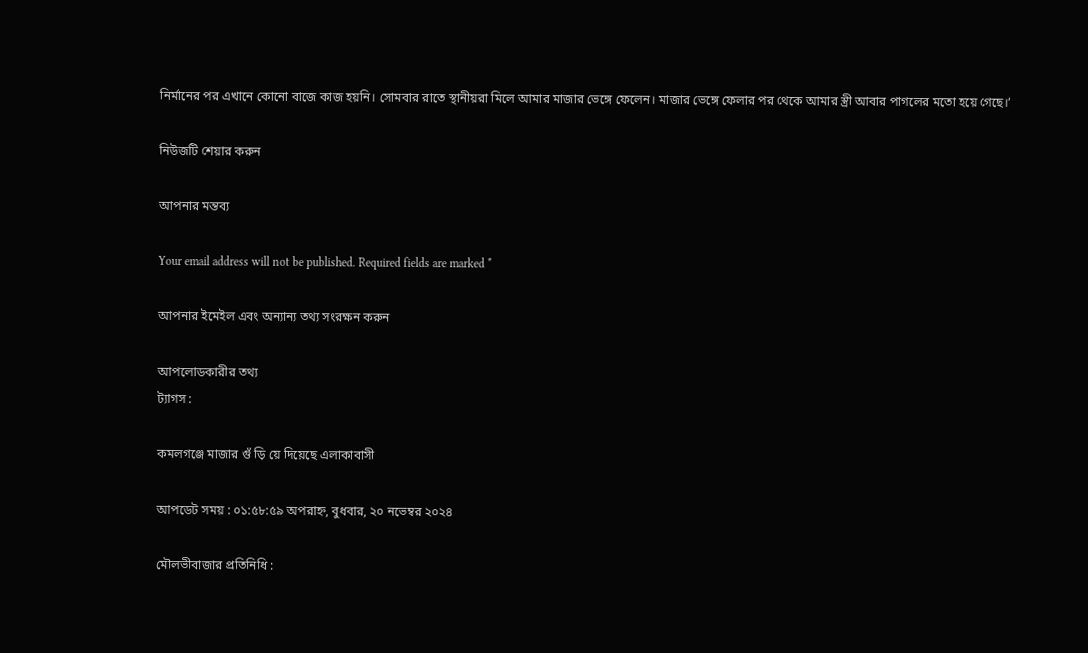নির্মানের পর এখানে কোনো বাজে কাজ হয়নি। সোমবার রাতে স্থানীয়রা মিলে আমার মাজার ভেঙ্গে ফেলেন। মাজার ভেঙ্গে ফেলার পর থেকে আমার স্ত্রী আবার পাগলের মতো হয়ে গেছে।’

নিউজটি শেয়ার করুন

আপনার মন্তব্য

Your email address will not be published. Required fields are marked *

আপনার ইমেইল এবং অন্যান্য তথ্য সংরক্ষন করুন

আপলোডকারীর তথ্য
ট্যাগস :

কমলগঞ্জে মাজার গুঁ ড়ি য়ে দিয়েছে এলাকাবাসী

আপডেট সময় : ০১:৫৮:৫৯ অপরাহ্ন, বুধবার, ২০ নভেম্বর ২০২৪

মৌলভীবাজার প্রতিনিধি :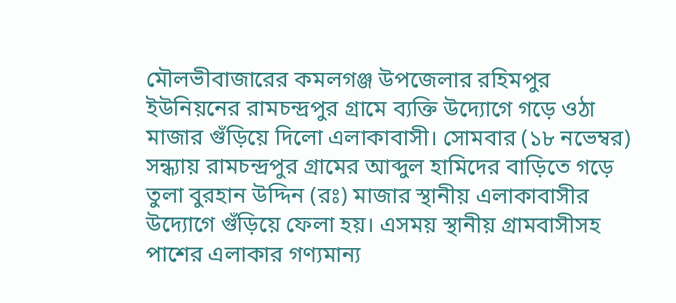মৌলভীবাজারের কমলগঞ্জ উপজেলার রহিমপুর ইউনিয়নের রামচন্দ্রপুর গ্রামে ব্যক্তি উদ্যোগে গড়ে ওঠা মাজার গুঁড়িয়ে দিলো এলাকাবাসী। সোমবার (১৮ নভেম্বর) সন্ধ্যায় রামচন্দ্রপুর গ্রামের আব্দুল হামিদের বাড়িতে গড়ে তুলা বুরহান উদ্দিন (রঃ) মাজার স্থানীয় এলাকাবাসীর উদ্যোগে গুঁড়িয়ে ফেলা হয়। এসময় স্থানীয় গ্রামবাসীসহ পাশের এলাকার গণ্যমান্য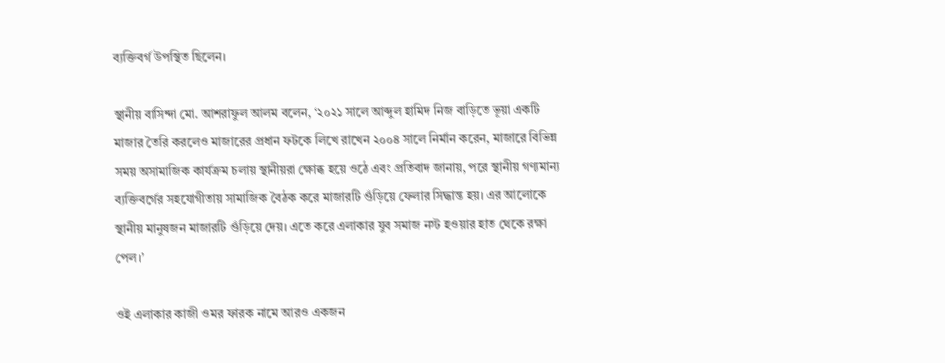ব্যক্তিবর্গ উপস্থিত ছিলেন।

স্থানীয় বাসিন্দা মো. আশরাফুল আলম বলেন, ‘২০২১ সালে আব্দুল হামিদ নিজ বাড়িতে ভূয়া একটি মাজার তৈরি করলেও মাজারের প্রধান ফটকে লিখে রাখেন ২০০৪ সালে নির্মান করেন, মাজারে বিভিন্ন সময় অসামাজিক কার্যক্রম চলায় স্থানীয়রা ক্ষোব্ধ হয়ে ওঠে এবং প্রতিবাদ জানায়, পরে স্থানীয় গণ্যমান্য ব্যক্তিবর্গের সহযোগীতায় সামাজিক বৈঠক করে মাজারটি গুঁড়িয়ে ফেলার সিদ্ধান্ত হয়। এর আলোকে স্থানীয় মানুষজন মাজারটি গুঁড়িয়ে দেয়। এতে করে এলাকার যুব সমাজ নস্ট হওয়ার হাত থেকে রক্ষা পেল।’

ওই এলাকার কাজী ওমর ফারক নামে আরও একজন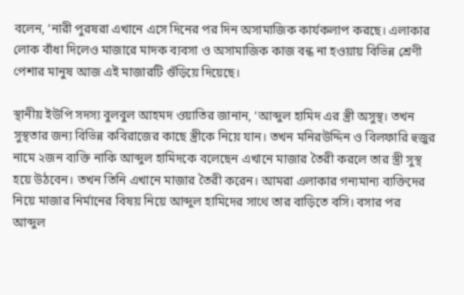বলেন, ‘নারী পুরষরা এখানে এসে দিনের পর দিন অসামাজিক কার্যকলাপ করছে। এলাকার লোক বাঁধা দিলেও মাজারে মাদক ব্যবসা ও অসামাজিক কাজ বন্ধ না হওয়ায় বিভিন্ন শ্রেণী পেশার মানুষ আজ এই মাজারটি গুঁড়িয়ে দিয়েছে।

স্থানীয় ইউপি সদস্য বুলবুল আহমদ ওয়াতির জানান, ‘আব্দুল হামিদ এর স্ত্রী অসুস্থ। তখন সুস্থতার জন্য বিভিন্ন কবিরাজের কাছে স্ত্রীকে নিয়ে যান। তখন মনিরউদ্দিন ও বিলফারি হুজুর নামে ২জন ব্যক্তি নাকি আব্দুল হামিদকে বলেছেন এখানে মাজার তৈরী করলে তার স্ত্রী সুস্থ হয়ে উঠবেন। তখন তিনি এখানে মাজার তৈরী করেন। আমরা এলাকার গন্যমান্য ব্যক্তিদের নিয়ে মাজার নির্মানের বিষয় নিয়ে আব্দুল হামিদের সাথে তার বাড়িতে বসি। বসার পর আব্দুল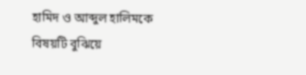হামিদ ও আব্দুল হালিমকে বিষয়টি বুঝিয়ে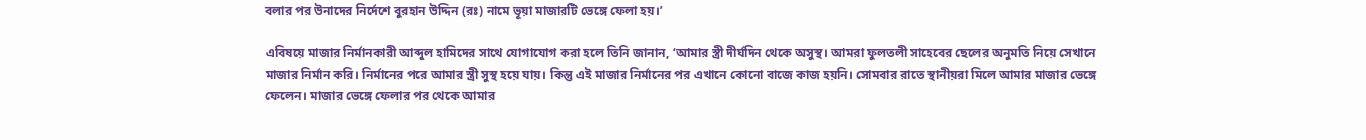বলার পর উনাদের নির্দেশে বুরহান উদ্দিন (রঃ) নামে ভূয়া মাজারটি ভেঙ্গে ফেলা হয়।’

এবিষয়ে মাজার নির্মানকারী আব্দুল হামিদের সাথে যোগাযোগ করা হলে তিনি জানান, ‘আমার স্ত্রী দীর্ঘদিন থেকে অসুস্থ। আমরা ফুলতলী সাহেবের ছেলের অনুমতি নিয়ে সেখানে মাজার নির্মান করি। নির্মানের পরে আমার স্ত্রী সুস্থ হয়ে যায়। কিন্তু এই মাজার নির্মানের পর এখানে কোনো বাজে কাজ হয়নি। সোমবার রাতে স্থানীয়রা মিলে আমার মাজার ভেঙ্গে ফেলেন। মাজার ভেঙ্গে ফেলার পর থেকে আমার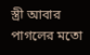স্ত্রী আবার পাগলের মতো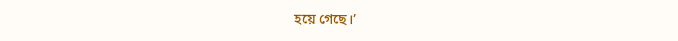হয়ে গেছে।’